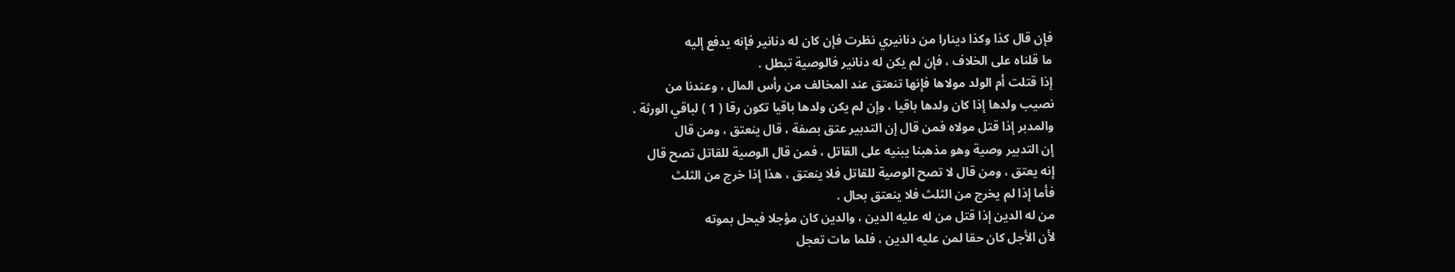فإن قال كذا وكذا دينارا من دنانيري نظرت فإن كان له دنانير فإنه يدفع إليه
ما قلناه على الخلاف ، فإن لم يكن له دنانير فالوصية تبطل .
إذا قتلت أم الولد مولاها فإنها تنعتق عند المخالف من رأس المال ، وعندنا من
نصيب ولدها إذا كان ولدها باقيا ، وإن لم يكن ولدها باقيا تكون رقا ( 1 ) لباقي الورثة .
والمدبر إذا قتل مولاه فمن قال إن التدبير عتق بصفة ، قال ينعتق ، ومن قال
إن التدبير وصية وهو مذهبنا يبنيه على القاتل ، فمن قال الوصية للقاتل تصح قال
إنه يعتق ، ومن قال لا تصح الوصية للقاتل فلا ينعتق ، هذا إذا خرج من الثلث
فأما إذا لم يخرج من الثلث فلا ينعتق بحال .
من له الدين إذا قتل من له عليه الدين ، والدين كان مؤجلا فيحل بموته
لأن الأجل كان حقا لمن عليه الدين ، فلما مات تعجل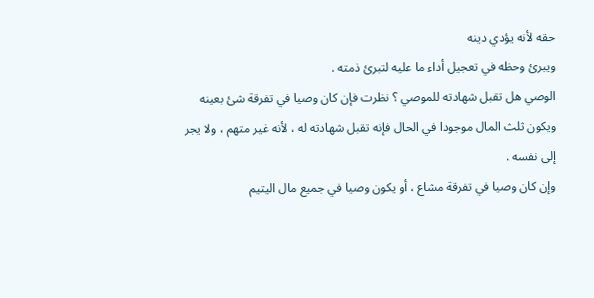حقه لأنه يؤدي دينه
ويبرئ وحظه في تعجيل أداء ما عليه لتبرئ ذمته .
الوصي هل تقبل شهادته للموصي ؟ نظرت فإن كان وصيا في تفرقة شئ بعينه
ويكون ثلث المال موجودا في الحال فإنه تقبل شهادته له ، لأنه غير متهم ، ولا يجر
إلى نفسه .
وإن كان وصيا في تفرقة مشاع ، أو يكون وصيا في جميع مال اليتيم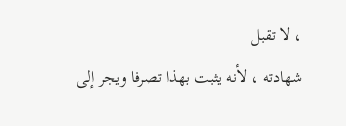، لا تقبل
شهادته ، لأنه يثبت بهذا تصرفا ويجر إلى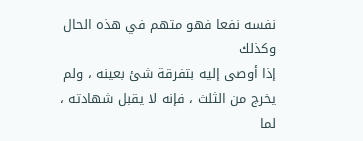نفسه نفعا فهو متهم في هذه الحال وكذلك
إذا أوصى إليه بتفرقة شئ بعينه ، ولم يخرج من الثلث ، فإنه لا يقبل شهادته ، لما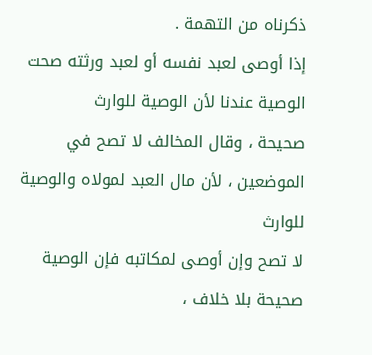ذكرناه من التهمة .
إذا أوصى لعبد نفسه أو لعبد ورثته صحت الوصية عندنا لأن الوصية للوارث
صحيحة ، وقال المخالف لا تصح في الموضعين ، لأن مال العبد لمولاه والوصية للوارث
لا تصح وإن أوصى لمكاتبه فإن الوصية صحيحة بلا خلاف ،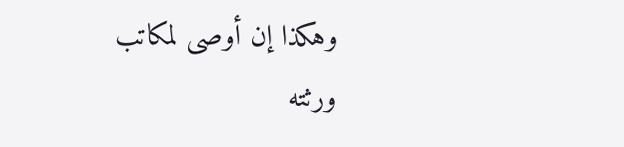وهكذا إن أوصى لمكاتب
ورثته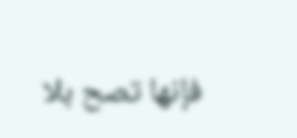فإنها تصح بلا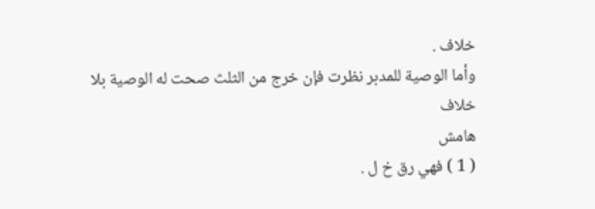خلاف .
وأما الوصية للمدبر نظرت فإن خرج من الثلث صحت له الوصية بلا خلاف
هامش
( 1 ) فهي رق خ ل .